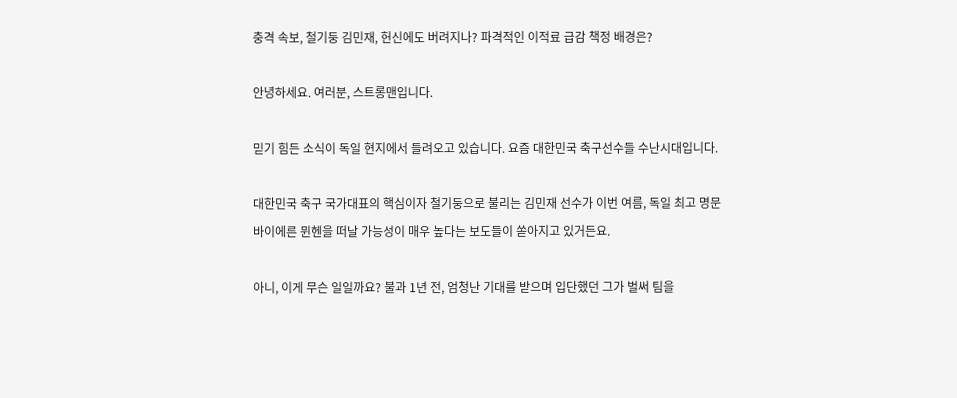충격 속보, 철기둥 김민재, 헌신에도 버려지나? 파격적인 이적료 급감 책정 배경은?

안녕하세요. 여러분, 스트롱맨입니다.

믿기 힘든 소식이 독일 현지에서 들려오고 있습니다. 요즘 대한민국 축구선수들 수난시대입니다.

대한민국 축구 국가대표의 핵심이자 철기둥으로 불리는 김민재 선수가 이번 여름, 독일 최고 명문 바이에른 뮌헨을 떠날 가능성이 매우 높다는 보도들이 쏟아지고 있거든요.

아니, 이게 무슨 일일까요? 불과 1년 전, 엄청난 기대를 받으며 입단했던 그가 벌써 팀을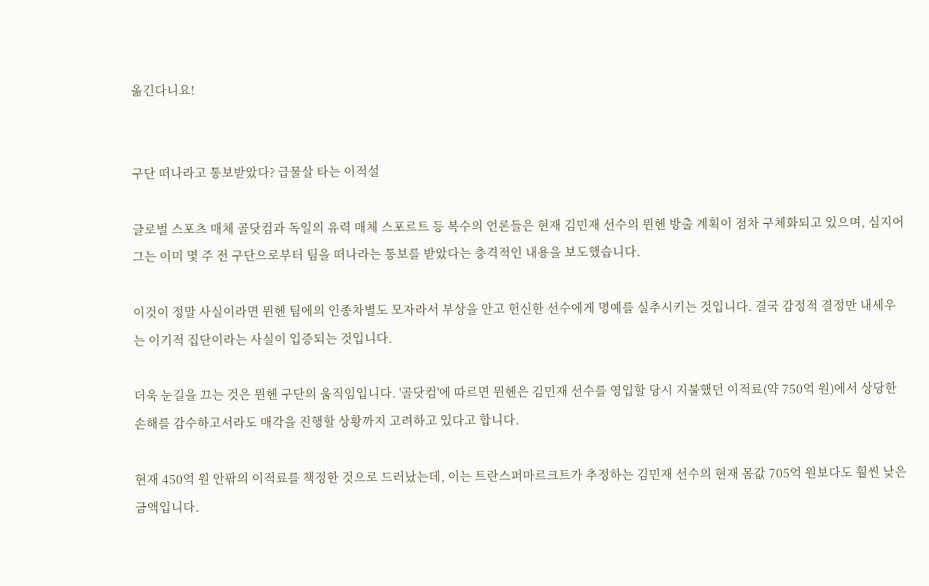옮긴다니요!


구단 떠나라고 통보받았다? 급물살 타는 이적설

글로벌 스포츠 매체 골닷컴과 독일의 유력 매체 스포르트 등 복수의 언론들은 현재 김민재 선수의 뮌헨 방출 계획이 점차 구체화되고 있으며, 심지어 그는 이미 몇 주 전 구단으로부터 팀을 떠나라는 통보를 받았다는 충격적인 내용을 보도했습니다.

이것이 정말 사실이라면 뮌헨 팀에의 인종차별도 모자라서 부상을 안고 헌신한 선수에게 명예를 실추시키는 것입니다. 결국 감정적 결정만 내세우는 이기적 집단이라는 사실이 입증되는 것입니다.

더욱 눈길을 끄는 것은 뮌헨 구단의 움직임입니다. '골닷컴'에 따르면 뮌헨은 김민재 선수를 영입할 당시 지불했던 이적료(약 750억 원)에서 상당한 손해를 감수하고서라도 매각을 진행할 상황까지 고려하고 있다고 합니다.

현재 450억 원 안팎의 이적료를 책정한 것으로 드러났는데, 이는 트란스퍼마르크트가 추정하는 김민재 선수의 현재 몸값 705억 원보다도 훨씬 낮은 금액입니다.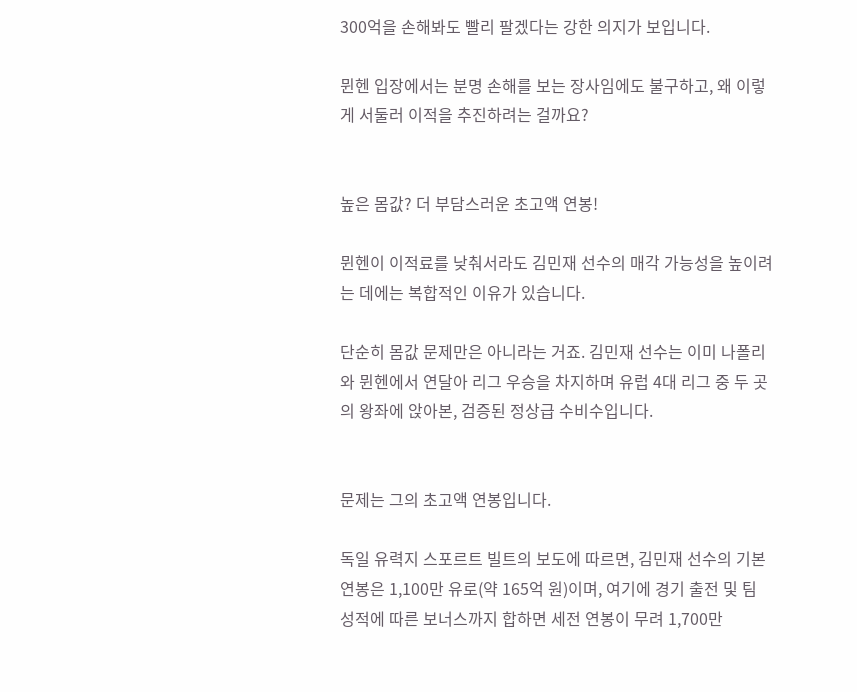300억을 손해봐도 빨리 팔겠다는 강한 의지가 보입니다.

뮌헨 입장에서는 분명 손해를 보는 장사임에도 불구하고, 왜 이렇게 서둘러 이적을 추진하려는 걸까요?


높은 몸값? 더 부담스러운 초고액 연봉!

뮌헨이 이적료를 낮춰서라도 김민재 선수의 매각 가능성을 높이려는 데에는 복합적인 이유가 있습니다.

단순히 몸값 문제만은 아니라는 거죠. 김민재 선수는 이미 나폴리와 뮌헨에서 연달아 리그 우승을 차지하며 유럽 4대 리그 중 두 곳의 왕좌에 앉아본, 검증된 정상급 수비수입니다.


문제는 그의 초고액 연봉입니다.

독일 유력지 스포르트 빌트의 보도에 따르면, 김민재 선수의 기본 연봉은 1,100만 유로(약 165억 원)이며, 여기에 경기 출전 및 팀 성적에 따른 보너스까지 합하면 세전 연봉이 무려 1,700만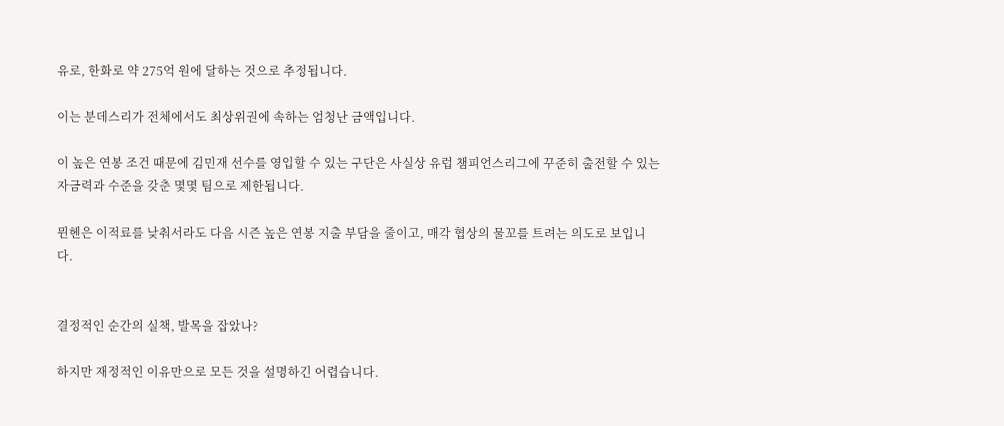유로, 한화로 약 275억 원에 달하는 것으로 추정됩니다.

이는 분데스리가 전체에서도 최상위권에 속하는 엄청난 금액입니다.

이 높은 연봉 조건 때문에 김민재 선수를 영입할 수 있는 구단은 사실상 유럽 챔피언스리그에 꾸준히 출전할 수 있는 자금력과 수준을 갖춘 몇몇 팀으로 제한됩니다.

뮌헨은 이적료를 낮춰서라도 다음 시즌 높은 연봉 지출 부담을 줄이고, 매각 협상의 물꼬를 트려는 의도로 보입니다.


결정적인 순간의 실책, 발목을 잡았나?

하지만 재정적인 이유만으로 모든 것을 설명하긴 어렵습니다.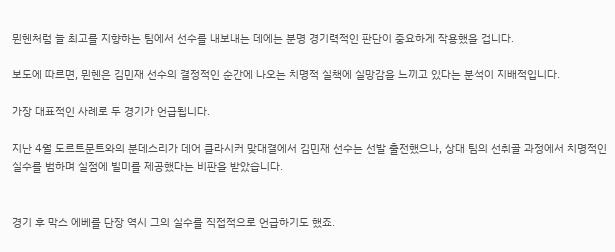뮌헨처럼 늘 최고를 지향하는 팀에서 선수를 내보내는 데에는 분명 경기력적인 판단이 중요하게 작용했을 겁니다.

보도에 따르면, 뮌헨은 김민재 선수의 결정적인 순간에 나오는 치명적 실책에 실망감을 느끼고 있다는 분석이 지배적입니다.

가장 대표적인 사례로 두 경기가 언급됩니다.

지난 4월 도르트문트와의 분데스리가 데어 클라시커 맞대결에서 김민재 선수는 선발 출전했으나, 상대 팀의 선취골 과정에서 치명적인 실수를 범하며 실점에 빌미를 제공했다는 비판을 받았습니다.


경기 후 막스 에베를 단장 역시 그의 실수를 직접적으로 언급하기도 했죠.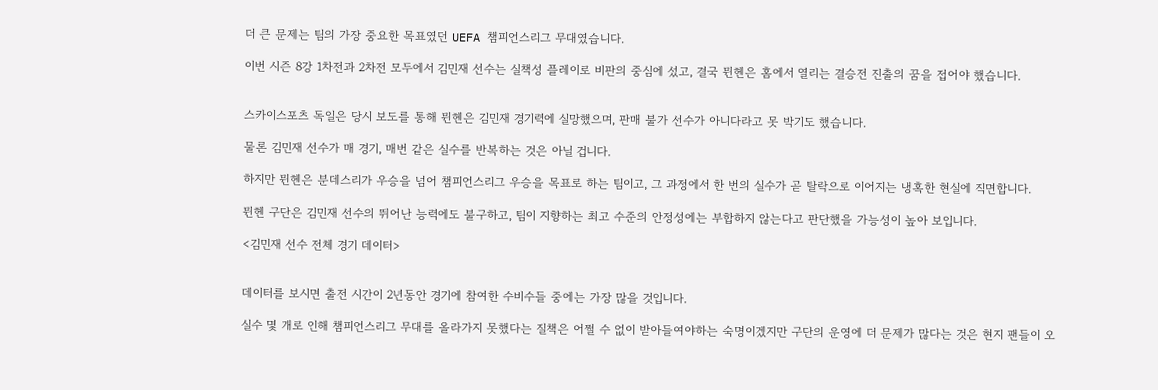더 큰 문제는 팀의 가장 중요한 목표였던 UEFA 챔피언스리그 무대였습니다.

이번 시즌 8강 1차전과 2차전 모두에서 김민재 선수는 실책성 플레이로 비판의 중심에 섰고, 결국 뮌헨은 홈에서 열리는 결승전 진출의 꿈을 접어야 했습니다.


스카이스포츠 독일은 당시 보도를 통해 뮌헨은 김민재 경기력에 실망했으며, 판매 불가 선수가 아니다라고 못 박기도 했습니다.

물론 김민재 선수가 매 경기, 매번 같은 실수를 반복하는 것은 아닐 겁니다.

하지만 뮌헨은 분데스리가 우승을 넘어 챔피언스리그 우승을 목표로 하는 팀이고, 그 과정에서 한 번의 실수가 곧 탈락으로 이어지는 냉혹한 현실에 직면합니다.

뮌헨 구단은 김민재 선수의 뛰어난 능력에도 불구하고, 팀이 지향하는 최고 수준의 안정성에는 부합하지 않는다고 판단했을 가능성이 높아 보입니다.

<김민재 선수 전체 경기 데이터>


데이터를 보시면 출전 시간이 2년동안 경기에 참여한 수비수들 중에는 가장 많을 것입니다.

실수 몇 개로 인해 챔피언스리그 무대를 올라가지 못했다는 질책은 어쩔 수 없이 받아들여야하는 숙명이겠지만 구단의 운영에 더 문제가 많다는 것은 현지 팬들이 오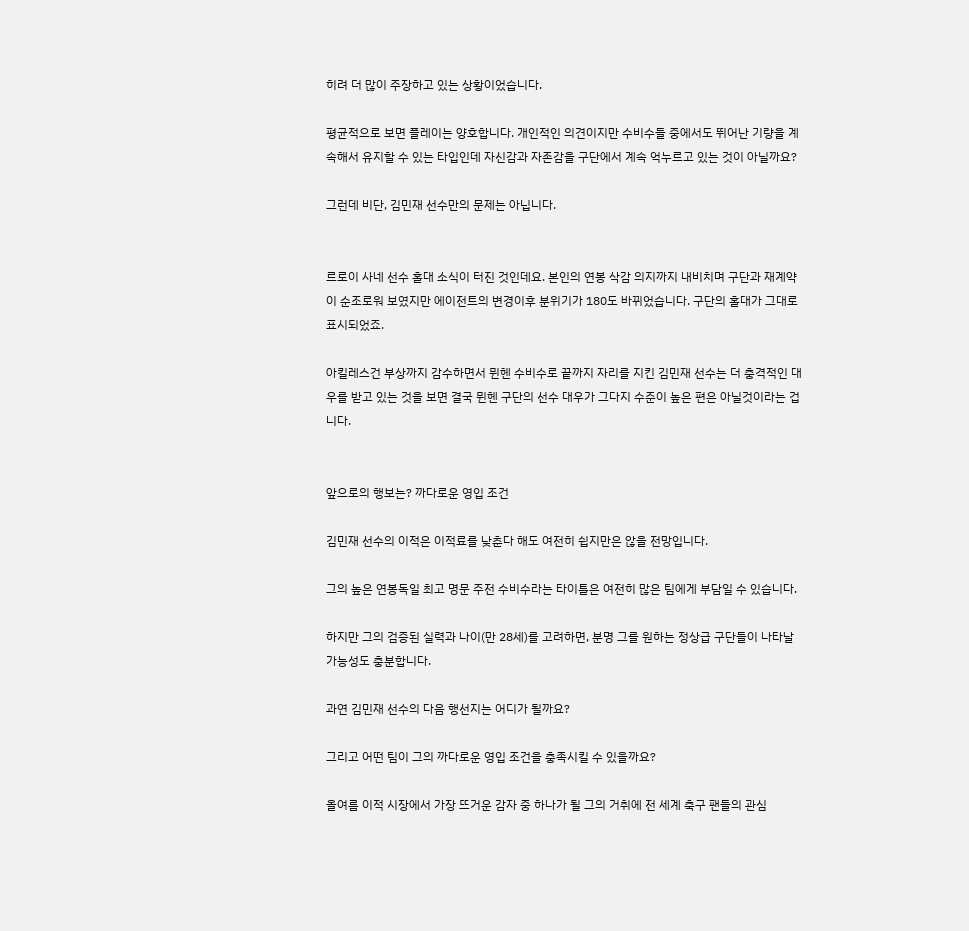히려 더 많이 주장하고 있는 상황이었습니다.

평균적으로 보면 플레이는 양호합니다. 개인적인 의견이지만 수비수들 중에서도 뛰어난 기량을 계속해서 유지할 수 있는 타입인데 자신감과 자존감을 구단에서 계속 억누르고 있는 것이 아닐까요?

그런데 비단, 김민재 선수만의 문제는 아닙니다.


르로이 사네 선수 홀대 소식이 터진 것인데요. 본인의 연봉 삭감 의지까지 내비치며 구단과 재계약이 순조로워 보였지만 에이전트의 변경이후 분위기가 180도 바뀌었습니다. 구단의 홀대가 그대로 표시되었죠.

아킬레스건 부상까지 감수하면서 뮌헨 수비수로 끝까지 자리를 지킨 김민재 선수는 더 충격적인 대우를 받고 있는 것을 보면 결국 뮌헨 구단의 선수 대우가 그다지 수준이 높은 편은 아닐것이라는 겁니다.


앞으로의 행보는? 까다로운 영입 조건

김민재 선수의 이적은 이적료를 낮춘다 해도 여전히 쉽지만은 않을 전망입니다.

그의 높은 연봉독일 최고 명문 주전 수비수라는 타이틀은 여전히 많은 팀에게 부담일 수 있습니다.

하지만 그의 검증된 실력과 나이(만 28세)를 고려하면, 분명 그를 원하는 정상급 구단들이 나타날 가능성도 충분합니다.

과연 김민재 선수의 다음 행선지는 어디가 될까요?

그리고 어떤 팀이 그의 까다로운 영입 조건을 충족시킬 수 있을까요?

올여름 이적 시장에서 가장 뜨거운 감자 중 하나가 될 그의 거취에 전 세계 축구 팬들의 관심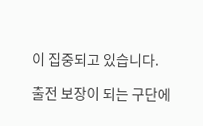이 집중되고 있습니다.

출전 보장이 되는 구단에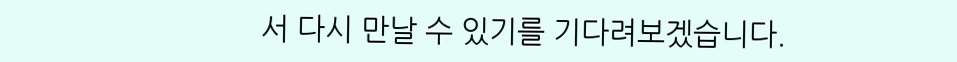서 다시 만날 수 있기를 기다려보겠습니다.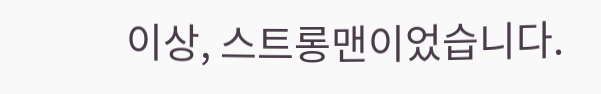이상, 스트롱맨이었습니다.